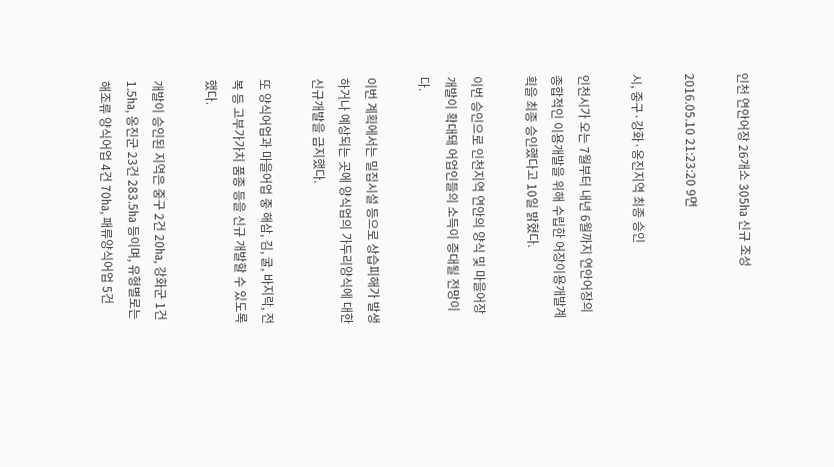인천 연안어장 26개소 305㏊ 신규 조성

2016.05.10 21:23:20 9면

시, 중구·강화·옹진지역 최종 승인

인천시가 오는 7월부터 내년 6월까지 연안어장의 종합적인 이용개발을 위해 수립한 어장이용개발계획을 최종 승인했다고 10일 밝혔다.

이번 승인으로 인천지역 연안의 양식 및 마을어장 개발이 확대돼 어업인들의 소득이 증대될 전망이다.

이번 계획에서는 밀집시설 등으로 상습피해가 발생하거나 예상되는 곳에 양식업의 가두리양식에 대한 신규개발을 금지했다.

또 양식어업과 마을어업 중 해삼, 김, 굴, 바지락, 전복 등 고부가가치 품종 등을 신규 개발할 수 있도록 했다.

개발이 승인된 지역은 중구 2건 20㏊, 강화군 1건 1.5㏊, 옹진군 23건 283.5㏊ 등이며, 유형별로는 해조류 양식어업 4건 70㏊, 패류양식어업 5건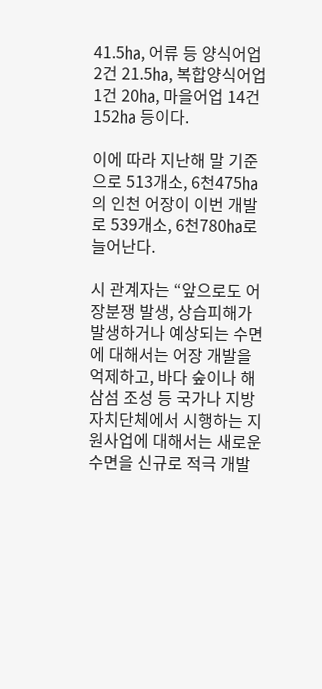41.5㏊, 어류 등 양식어업 2건 21.5㏊, 복합양식어업 1건 20㏊, 마을어업 14건 152㏊ 등이다.

이에 따라 지난해 말 기준으로 513개소, 6천475㏊의 인천 어장이 이번 개발로 539개소, 6천780㏊로 늘어난다.

시 관계자는 “앞으로도 어장분쟁 발생, 상습피해가 발생하거나 예상되는 수면에 대해서는 어장 개발을 억제하고, 바다 숲이나 해삼섬 조성 등 국가나 지방자치단체에서 시행하는 지원사업에 대해서는 새로운 수면을 신규로 적극 개발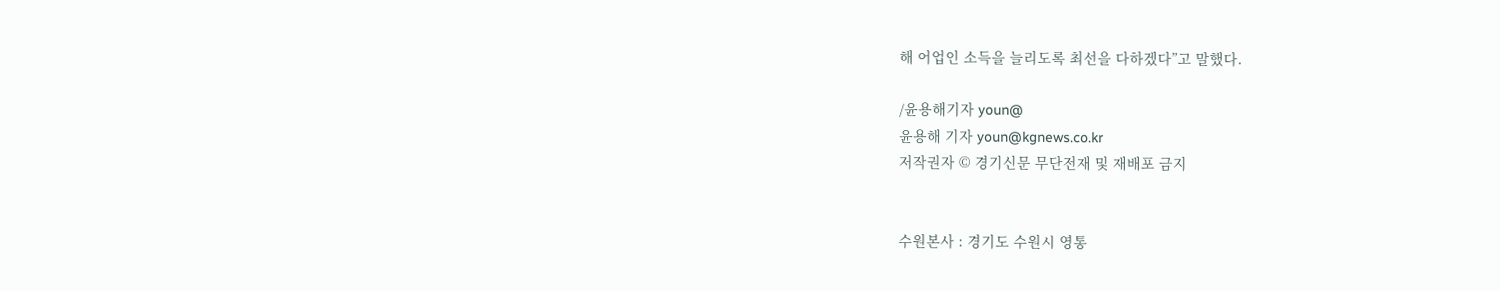해 어업인 소득을 늘리도록 최선을 다하겠다”고 말했다.

/윤용해기자 youn@
윤용해 기자 youn@kgnews.co.kr
저작권자 © 경기신문 무단전재 및 재배포 금지


수원본사 : 경기도 수원시 영통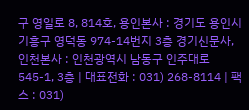구 영일로 8, 814호, 용인본사 : 경기도 용인시 기흥구 영덕동 974-14번지 3층 경기신문사, 인천본사 : 인천광역시 남동구 인주대로 545-1, 3층 | 대표전화 : 031) 268-8114 | 팩스 : 031)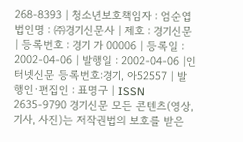268-8393 | 청소년보호책임자 : 엄순엽 법인명 : ㈜경기신문사 | 제호 : 경기신문 | 등록번호 : 경기 가 00006 | 등록일 : 2002-04-06 | 발행일 : 2002-04-06 |인터넷신문 등록번호:경기, 아52557 | 발행인·편집인 : 표명구 | ISSN 2635-9790 경기신문 모든 콘텐츠(영상,기사, 사진)는 저작권법의 보호를 받은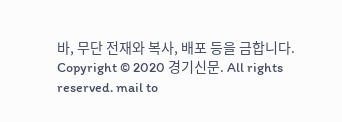바, 무단 전재와 복사, 배포 등을 금합니다. Copyright © 2020 경기신문. All rights reserved. mail to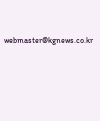webmaster@kgnews.co.kr